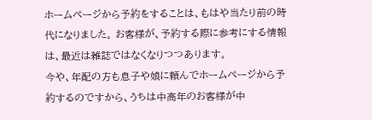ホームページから予約をすることは、もはや当たり前の時代になりました。 お客様が、予約する際に参考にする情報は、最近は雑誌ではなくなりつつあります。
今や、年配の方も息子や娘に頼んでホームページから予約するのですから、うちは中高年のお客様が中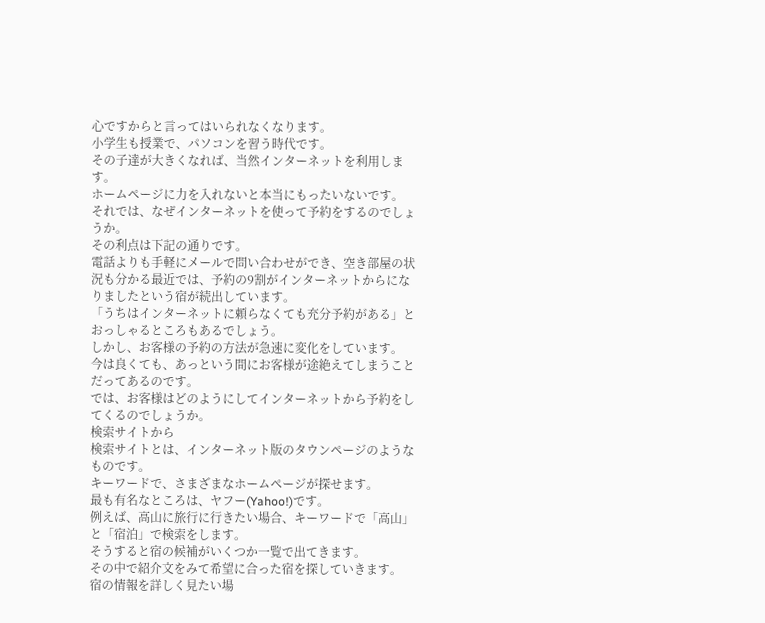心ですからと言ってはいられなくなります。
小学生も授業で、パソコンを習う時代です。
その子達が大きくなれば、当然インターネットを利用します。
ホームページに力を入れないと本当にもったいないです。
それでは、なぜインターネットを使って予約をするのでしょうか。
その利点は下記の通りです。
電話よりも手軽にメールで問い合わせができ、空き部屋の状況も分かる最近では、予約の9割がインターネットからになりましたという宿が続出しています。
「うちはインターネットに頼らなくても充分予約がある」とおっしゃるところもあるでしょう。
しかし、お客様の予約の方法が急速に変化をしています。
今は良くても、あっという間にお客様が途絶えてしまうことだってあるのです。
では、お客様はどのようにしてインターネットから予約をしてくるのでしょうか。
検索サイトから
検索サイトとは、インターネット版のタウンページのようなものです。
キーワードで、さまざまなホームページが探せます。
最も有名なところは、ヤフー(Yahoo!)です。
例えば、高山に旅行に行きたい場合、キーワードで「高山」と「宿泊」で検索をします。
そうすると宿の候補がいくつか一覧で出てきます。
その中で紹介文をみて希望に合った宿を探していきます。
宿の情報を詳しく見たい場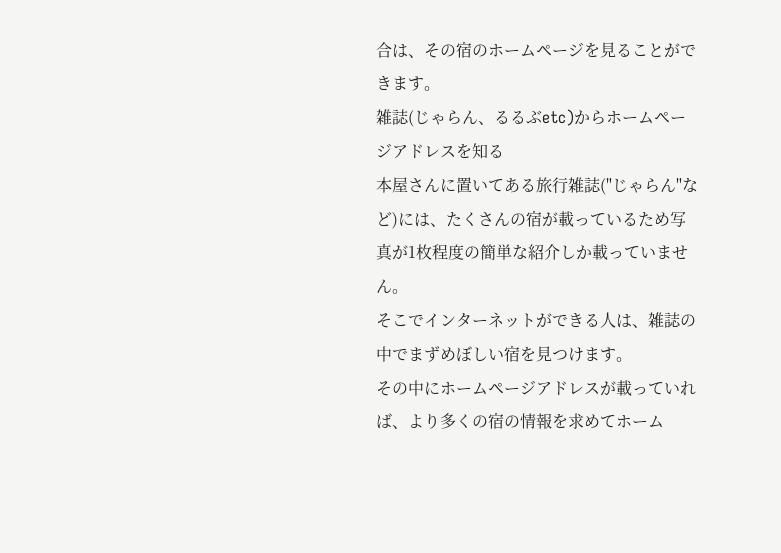合は、その宿のホームページを見ることができます。
雑誌(じゃらん、るるぶetc)からホームページアドレスを知る
本屋さんに置いてある旅行雑誌("じゃらん"など)には、たくさんの宿が載っているため写真が1枚程度の簡単な紹介しか載っていません。
そこでインターネットができる人は、雑誌の中でまずめぼしい宿を見つけます。
その中にホームページアドレスが載っていれば、より多くの宿の情報を求めてホーム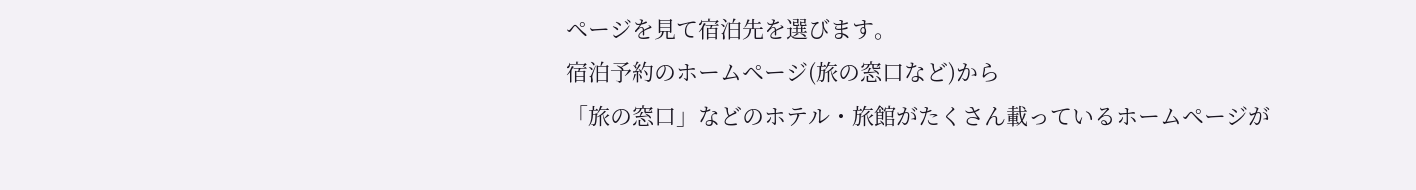ページを見て宿泊先を選びます。
宿泊予約のホームページ(旅の窓口など)から
「旅の窓口」などのホテル・旅館がたくさん載っているホームページが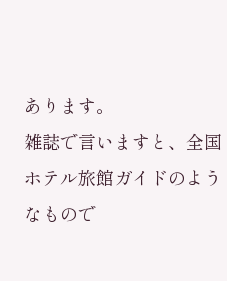あります。
雑誌で言いますと、全国ホテル旅館ガイドのようなもので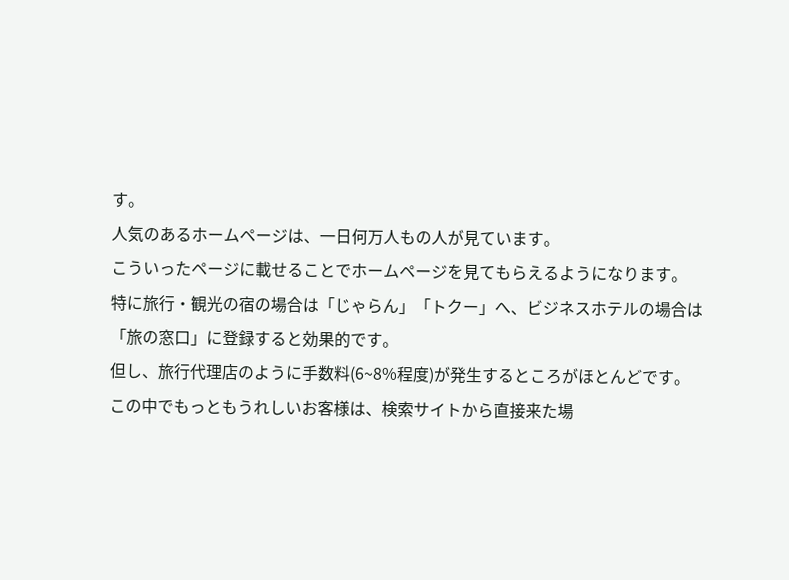す。
人気のあるホームページは、一日何万人もの人が見ています。
こういったページに載せることでホームページを見てもらえるようになります。
特に旅行・観光の宿の場合は「じゃらん」「トクー」へ、ビジネスホテルの場合は「旅の窓口」に登録すると効果的です。
但し、旅行代理店のように手数料(6~8%程度)が発生するところがほとんどです。
この中でもっともうれしいお客様は、検索サイトから直接来た場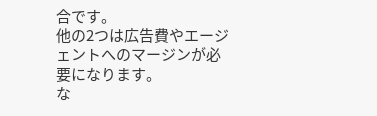合です。
他の2つは広告費やエージェントへのマージンが必要になります。
な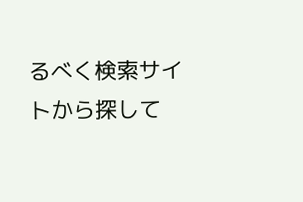るべく検索サイトから探して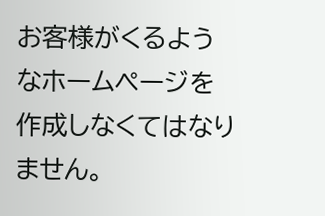お客様がくるようなホームページを作成しなくてはなりません。